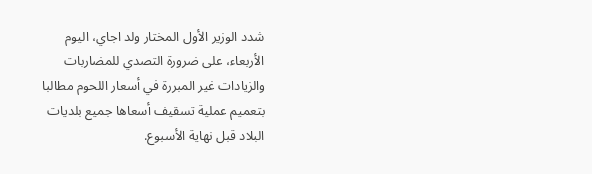شدد الوزير الأول المختار ولد اجاي، اليوم الأربعاء، على ضرورة التصدي للمضاربات والزيادات غير المبررة في أسعار اللحوم مطالبا بتعميم عملية تسقيف أسعاها جميع بلديات البلاد قبل نهاية الأسبوع.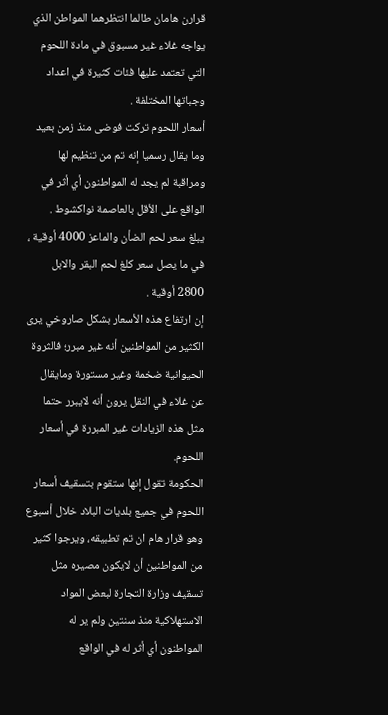قرارن هامان طالما انتظرهما المواطن الذي يواجه غلاء غير مسبوق في مادة اللحوم التي تعتمد عليها فئات كثيرة في اعداد وجباتها المختلفة .
أسعار اللحوم تركت فوضى منذ زمن بعيد وما يقال رسميا إنه تم من تنظيم لها ومراقبة لم يجد له المواطنون أي أثر في الواقع على الأقل بالعاصمة نواكشوط .
يبلغ سعر لحم الضأن والماعز 4000 أوقية ، في ما يصل سعر كلغ لحم البقر والابل 2800 أوقية .
إن ارتفاع هذه الأسعار بشكل صاروخي يرى الكثير من المواطنين أنه غير مبرر؛ فالثروة الحيوانية ضخمة وغير مستورة ومايقال عن غلاء في النقل يرون أنه لايبرر حتما مثل هذه الزيادات غير المبررة في أسعار اللحوم.
الحكومة تقول إنها ستقوم بتسقيف أسعار اللحوم في جميع بلديات البلاد خلال أسبوع وهو قرار هام ان تم تطبيقه، ويرجوا كثير من المواطنين أن لايكون مصيره مثل تسقيف وزارة التجارة لبعض المواد الاستهلاكية منذ سنتين ولم ير له المواطنون أي أثر له في الواقع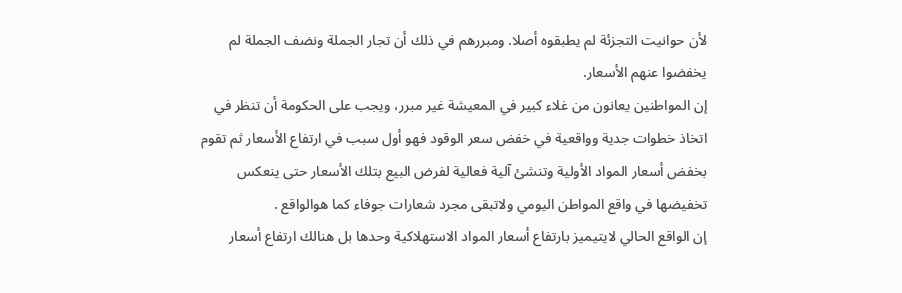لأن حوانيت التجزئة لم يطبقوه أصلا. ومبررهم في ذلك أن تجار الجملة ونضف الجملة لم يخفضوا عنهم الأسعار.
إن المواطنين يعانون من غلاء كبير في المعيشة غير مبرر، ويجب على الحكومة أن تنظر في اتخاذ خطوات جدية وواقعية في خفض سعر الوقود فهو أول سبب في ارتفاع الأسعار ثم تقوم بخفض أسعار المواد الأولية وتنشئ آلية فعالية لفرض البيع بتلك الأسعار حتى ينعكس تخفيضها في واقع المواطن اليومي ولاتبقى مجرد شعارات جوفاء كما هوالواقع .
إن الواقع الحالي لايتيميز بارتفاع أسعار المواد الاستهلاكية وحدها بل هنالك ارتفاع أسعار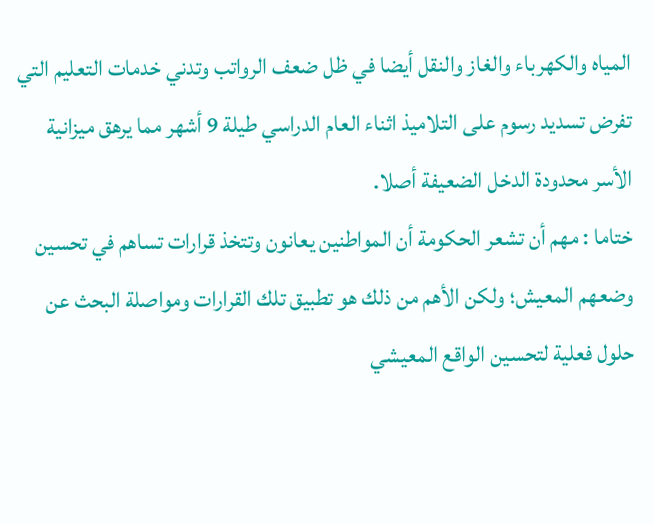المياه والكهرباء والغاز والنقل أيضا في ظل ضعف الرواتب وتدني خدمات التعليم التي تفرض تسديد رسوم على التلاميذ اثناء العام الدراسي طيلة 9 أشهر مما يرهق ميزانية الأسر محدودة الدخل الضعيفة أصلا.
ختاما : مهم أن تشعر الحكومة أن المواطنين يعانون وتتخذ قرارات تساهم في تحسين وضعهم المعيش؛ ولكن الأهم من ذلك هو تطبيق تلك القرارات ومواصلة البحث عن حلول فعلية لتحسين الواقع المعيشي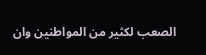الصعب لكثير من المواطنين وان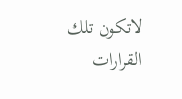لاتكون تلك القرارات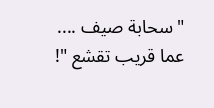"سحابة صيف .... عما قريب تقشع "!